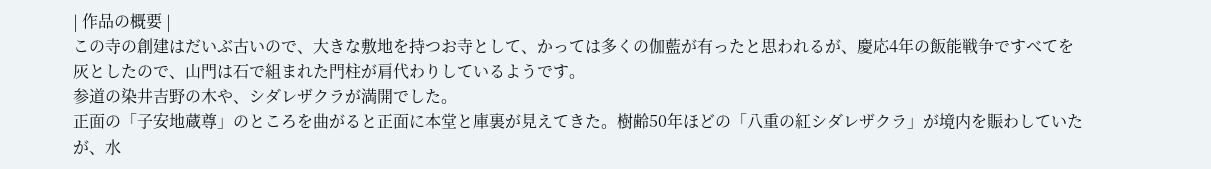| 作品の概要 |
この寺の創建はだいぶ古いので、大きな敷地を持つお寺として、かっては多くの伽藍が有ったと思われるが、慶応4年の飯能戦争ですべてを灰としたので、山門は石で組まれた門柱が肩代わりしているようです。
参道の染井吉野の木や、シダレザクラが満開でした。
正面の「子安地蔵尊」のところを曲がると正面に本堂と庫裏が見えてきた。樹齢50年ほどの「八重の紅シダレザクラ」が境内を賑わしていたが、水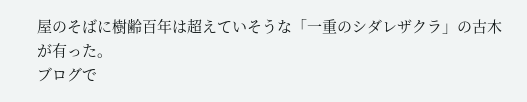屋のそばに樹齢百年は超えていそうな「一重のシダレザクラ」の古木が有った。
ブログで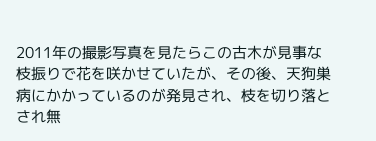2011年の撮影写真を見たらこの古木が見事な枝振りで花を咲かせていたが、その後、天狗巣病にかかっているのが発見され、枝を切り落とされ無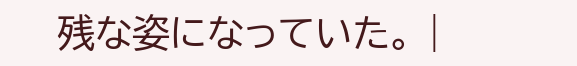残な姿になっていた。 |